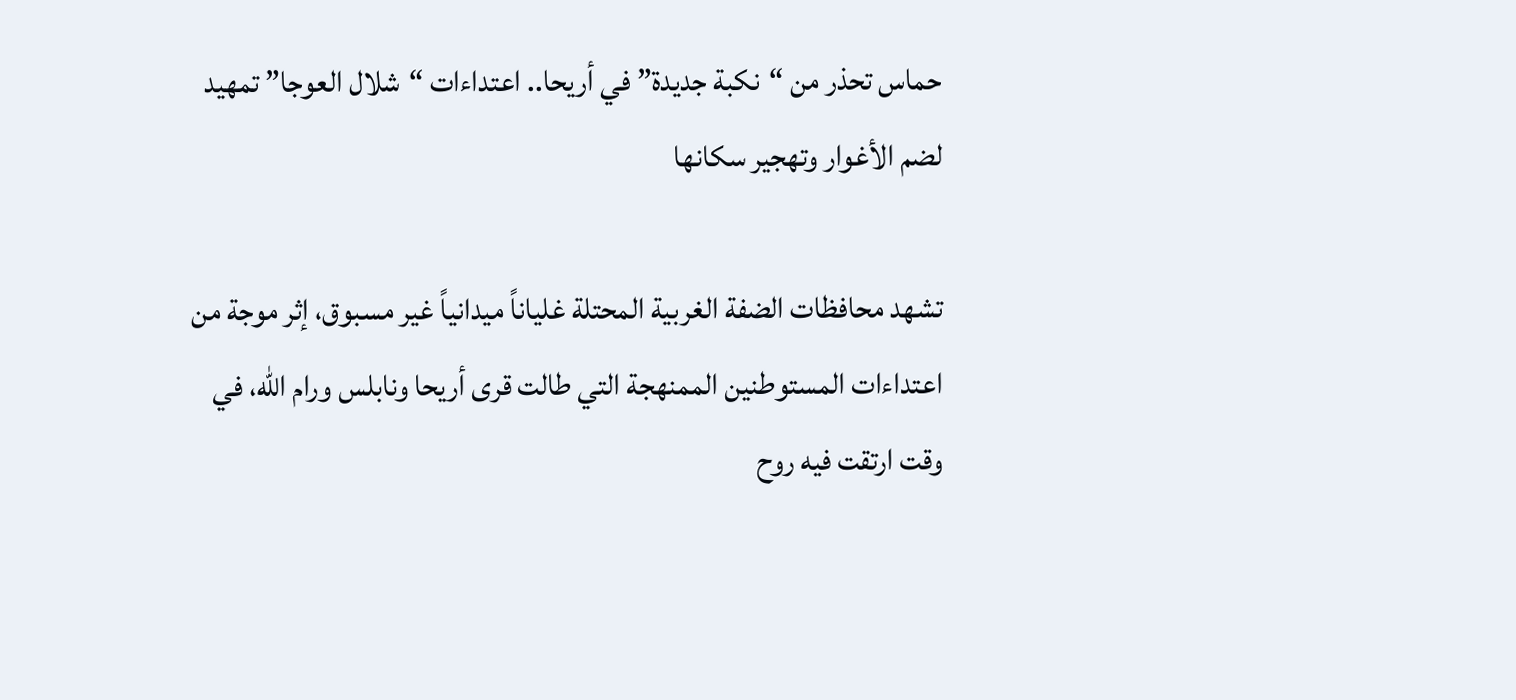حماس تحذر من “نكبة جديدة” في أريحا.. اعتداءات “شلال العوجا” تمهيد لضم الأغوار وتهجير سكانها

تشهد محافظات الضفة الغربية المحتلة غلياناً ميدانياً غير مسبوق، إثر موجة من اعتداءات المستوطنين الممنهجة التي طالت قرى أريحا ونابلس ورام الله، في وقت ارتقت فيه روح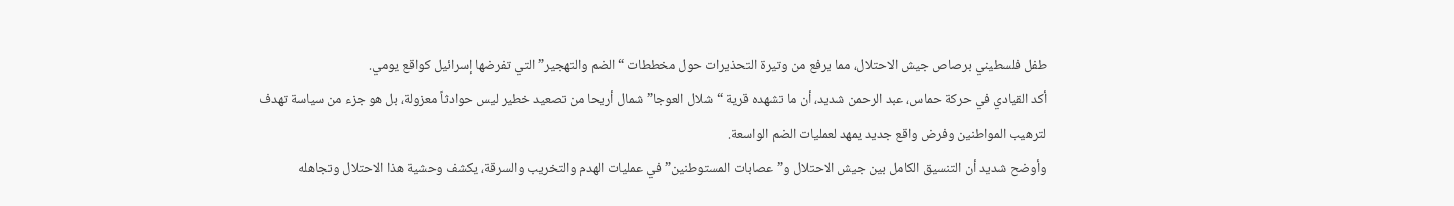طفل فلسطيني برصاص جيش الاحتلال، مما يرفع من وتيرة التحذيرات حول مخططات “الضم والتهجير” التي تفرضها إسرائيل كواقع يومي.
أكد القيادي في حركة حماس، عبد الرحمن شديد، أن ما تشهده قرية “شلال العوجا” شمال أريحا من تصعيد خطير ليس حوادثاً معزولة، بل هو جزء من سياسة تهدف لترهيب المواطنين وفرض واقع جديد يمهد لعمليات الضم الواسعة.
وأوضح شديد أن التنسيق الكامل بين جيش الاحتلال و”عصابات المستوطنين” في عمليات الهدم والتخريب والسرقة، يكشف وحشية هذا الاحتلال وتجاهله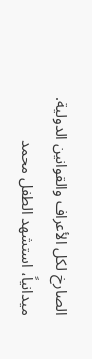الصارخ لكل الأعراف والقوانين الدولية.
ميدانياً، استشهد الطفل محمد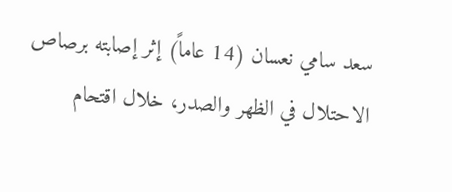سعد سامي نعسان (14 عاماً) إثر إصابته برصاص الاحتلال في الظهر والصدر، خلال اقتحام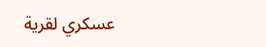عسكري لقرية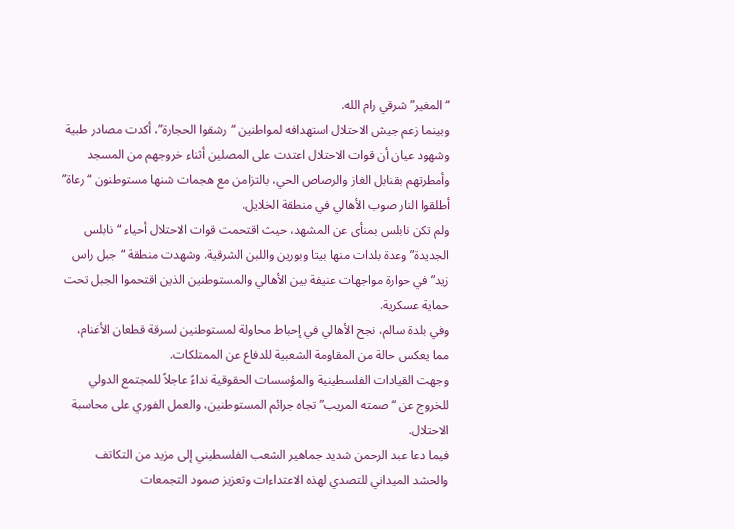“المغير” شرقي رام الله.
وبينما زعم جيش الاحتلال استهدافه لمواطنين “رشقوا الحجارة”، أكدت مصادر طبية وشهود عيان أن قوات الاحتلال اعتدت على المصلين أثناء خروجهم من المسجد وأمطرتهم بقنابل الغاز والرصاص الحي، بالتزامن مع هجمات شنها مستوطنون “رعاة” أطلقوا النار صوب الأهالي في منطقة الخلايل.
ولم تكن نابلس بمنأى عن المشهد، حيث اقتحمت قوات الاحتلال أحياء “نابلس الجديدة” وعدة بلدات منها بيتا وبورين واللبن الشرقية. وشهدت منطقة “جبل راس زيد” في حوارة مواجهات عنيفة بين الأهالي والمستوطنين الذين اقتحموا الجبل تحت حماية عسكرية.
وفي بلدة سالم، نجح الأهالي في إحباط محاولة لمستوطنين لسرقة قطعان الأغنام، مما يعكس حالة من المقاومة الشعبية للدفاع عن الممتلكات.
وجهت القيادات الفلسطينية والمؤسسات الحقوقية نداءً عاجلاً للمجتمع الدولي للخروج عن “صمته المريب” تجاه جرائم المستوطنين، والعمل الفوري على محاسبة الاحتلال.
فيما دعا عبد الرحمن شديد جماهير الشعب الفلسطيني إلى مزيد من التكاتف والحشد الميداني للتصدي لهذه الاعتداءات وتعزيز صمود التجمعات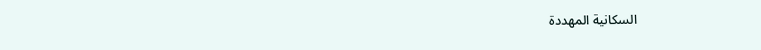السكانية المهددة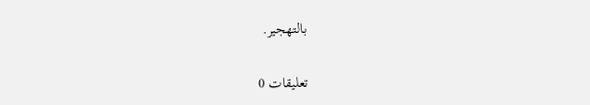بالتهجير.


تعليقات 0